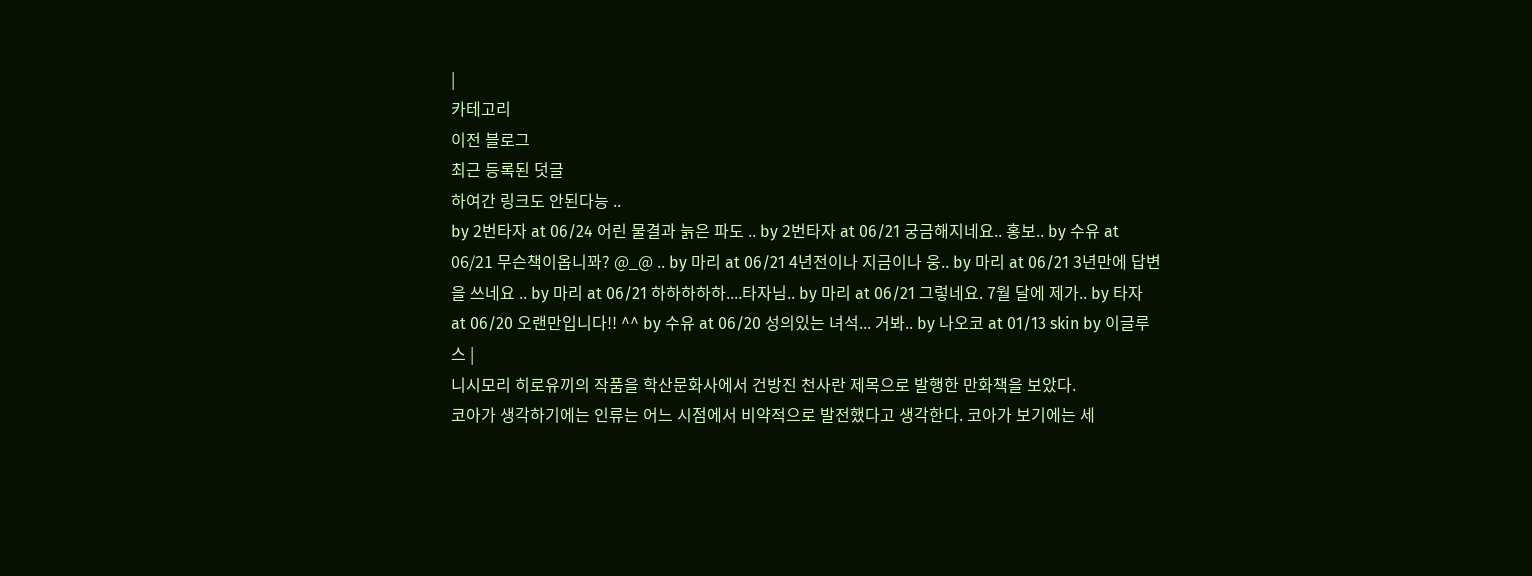|
카테고리
이전 블로그
최근 등록된 덧글
하여간 링크도 안된다능 ..
by 2번타자 at 06/24 어린 물결과 늙은 파도 .. by 2번타자 at 06/21 궁금해지네요.. 홍보.. by 수유 at 06/21 무슨책이옵니꽈? @_@ .. by 마리 at 06/21 4년전이나 지금이나 웅.. by 마리 at 06/21 3년만에 답변을 쓰네요 .. by 마리 at 06/21 하하하하하....타자님.. by 마리 at 06/21 그렇네요. 7월 달에 제가.. by 타자 at 06/20 오랜만입니다!! ^^ by 수유 at 06/20 성의있는 녀석... 거봐.. by 나오코 at 01/13 skin by 이글루스 |
니시모리 히로유끼의 작품을 학산문화사에서 건방진 천사란 제목으로 발행한 만화책을 보았다.
코아가 생각하기에는 인류는 어느 시점에서 비약적으로 발전했다고 생각한다. 코아가 보기에는 세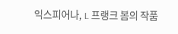익스피어나, L 프랭크 봄의 작품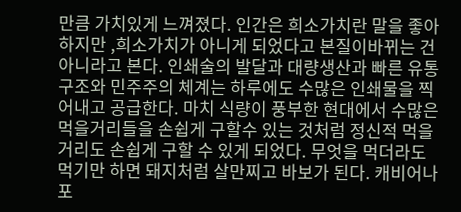만큼 가치있게 느껴졌다. 인간은 희소가치란 말을 좋아하지만 ,희소가치가 아니게 되었다고 본질이바뀌는 건 아니라고 본다. 인쇄술의 발달과 대량생산과 빠른 유통구조와 민주주의 체계는 하루에도 수많은 인쇄물을 찍어내고 공급한다. 마치 식량이 풍부한 현대에서 수많은 먹을거리들을 손쉽게 구할수 있는 것처럼 정신적 먹을거리도 손쉽게 구할 수 있게 되었다. 무엇을 먹더라도 먹기만 하면 돼지처럼 살만찌고 바보가 된다. 캐비어나 포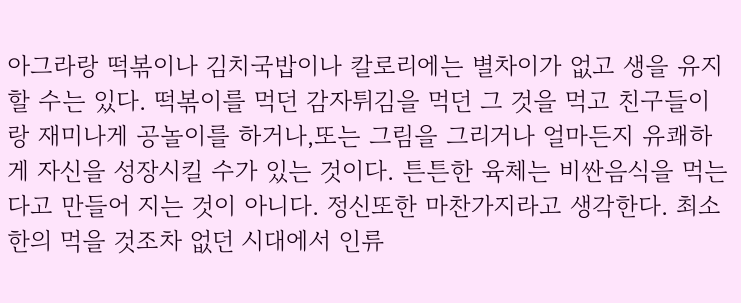아그라랑 떡볶이나 김치국밥이나 칼로리에는 별차이가 없고 생을 유지할 수는 있다. 떡볶이를 먹던 감자튀김을 먹던 그 것을 먹고 친구들이랑 재미나게 공놀이를 하거나,또는 그림을 그리거나 얼마든지 유쾌하게 자신을 성장시킬 수가 있는 것이다. 튼튼한 육체는 비싼음식을 먹는다고 만들어 지는 것이 아니다. 정신또한 마찬가지라고 생각한다. 최소한의 먹을 것조차 없던 시대에서 인류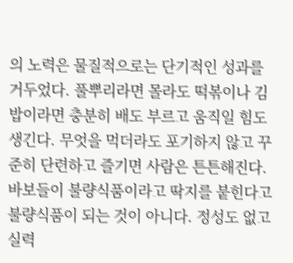의 노력은 물질적으로는 단기적인 성과를 거두었다. 풀뿌리라면 몰라도 떡볶이나 김밥이라면 충분히 배도 부르고 움직일 힘도 생긴다. 무엇을 먹더라도 포기하지 않고 꾸준히 단련하고 즐기면 사람은 튼튼해진다. 바보들이 불량식품이라고 딱지를 붙힌다고 불량식품이 되는 것이 아니다. 정성도 없고 실력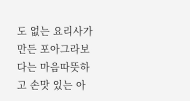도 없는 요리사가 만든 포아그라보다는 마음따뜻하고 손맛 있는 아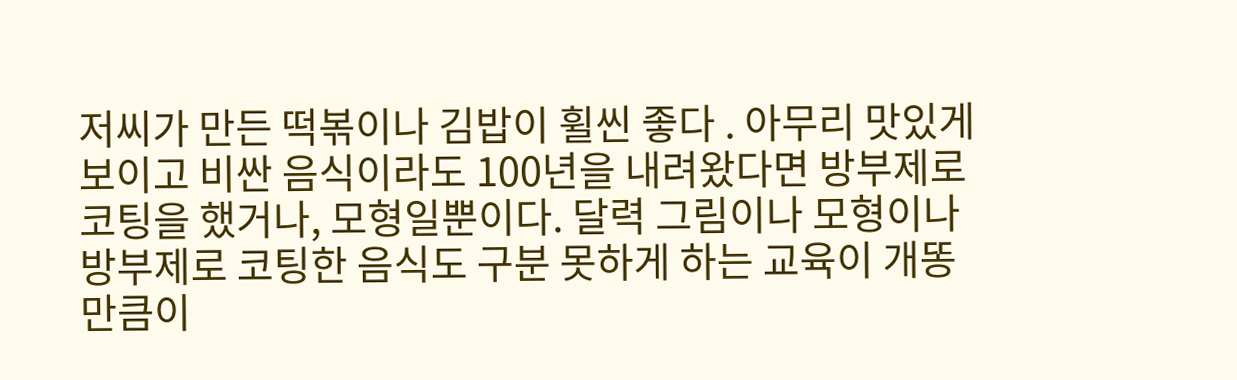저씨가 만든 떡볶이나 김밥이 휠씬 좋다 . 아무리 맛있게 보이고 비싼 음식이라도 100년을 내려왔다면 방부제로 코팅을 했거나, 모형일뿐이다. 달력 그림이나 모형이나 방부제로 코팅한 음식도 구분 못하게 하는 교육이 개똥만큼이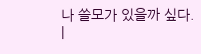나 쓸모가 있을까 싶다.
|